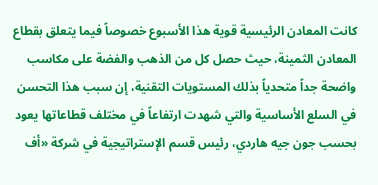كانت المعادن الرئيسية قوية هذا الأسبوع خصوصاً فيما يتعلق بقطاع المعادن الثمينة، حيث حصل كل من الذهب والفضة على مكاسب واضحة جداً متحدياً بذلك المستويات التقنية، إن سبب هذا التحسن في السلع الأساسية والتي شهدت ارتفاعاً في مختلف قطاعاتها يعود بحسب جون جيه هاردي، رئيس قسم الإستراتيجية في شركة «أف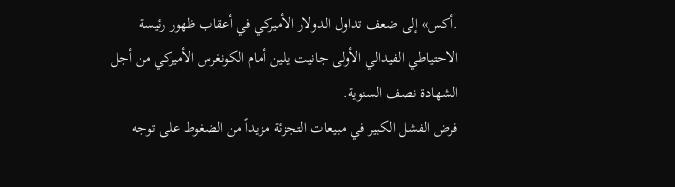.أكس» إلى ضعف تداول الدولار الأميركي في أعقاب ظهور رئيسة الاحتياطي الفيدالي الأولى جانيت يلين أمام الكونغرس الأميركي من أجل الشهادة نصف السنوية.
فرض الفشل الكبير في مبيعات التجزئة مزيداً من الضغوط على توجه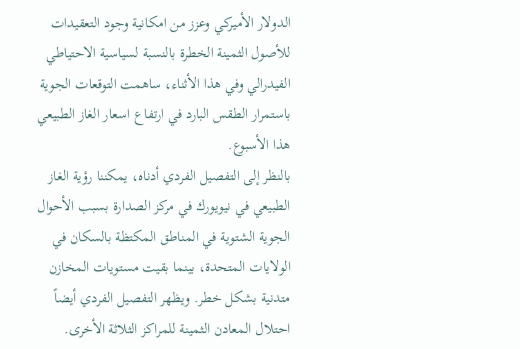الدولار الأميركي وعزز من امكانية وجود التعقيدات للأصول الثمينة الخطرة بالنسبة لسياسية الاحتياطي الفيدرالي وفي هذا الأثناء، ساهمت التوقعات الجوية باستمرار الطقس البارد في ارتفاع اسعار الغاز الطبيعي هذا الأسبوع.
بالنظر إلى التفصيل الفردي أدناه، يمكننا رؤية الغاز الطبيعي في نيويورك في مركز الصدارة بسبب الأحوال الجوية الشتوية في المناطق المكتظة بالسكان في الولايات المتحدة، بينما بقيت مستويات المخازن متدنية بشكل خطر. ويظهر التفصيل الفردي أيضاً احتلال المعادن الثمينة للمراكز الثلاثة الأخرى.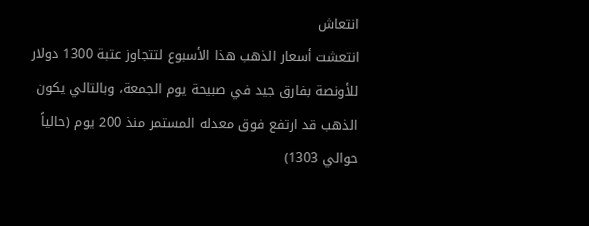انتعاش
انتعشت أسعار الذهب هذا الأسبوع لتتجاوز عتبة 1300 دولار للأونصة بفارق جيد في صبيحة يوم الجمعة، وبالتالي يكون الذهب قد ارتفع فوق معدله المستمر منذ 200 يوم (حالياً حوالي 1303)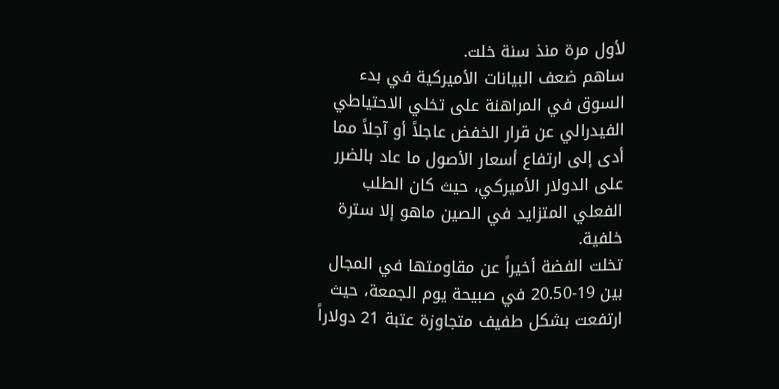لأول مرة منذ سنة خلت.
ساهم ضعف البيانات الأميركية في بدء السوق في المراهنة على تخلي الاحتياطي الفيدرالي عن قرار الخفض عاجلاً أو آجلاً مما أدى إلى ارتفاع أسعار الأصول ما عاد بالضرر على الدولار الأميركي، حيث كان الطلب الفعلي المتزايد في الصين ماهو إلا سترة خلفية.
تخلت الفضة أخيراً عن مقاومتها في المجال بين 19-20.50 في صبيحة يوم الجمعة، حيث ارتفعت بشكل طفيف متجاوزة عتبة 21 دولاراً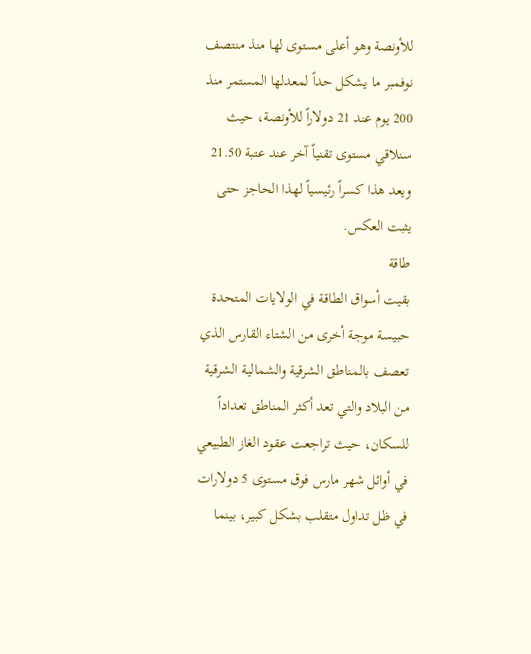للأونصة وهو أعلى مستوى لها منذ منتصف نوفمبر ما يشكل حداً لمعدلها المستمر منذ 200 يوم عند 21 دولاراً للأونصة، حيث سنلاقي مستوى تقنياً آخر عند عتبة 21.50 ويعد هذا كسراً رئيسياً لهذا الحاجز حتى يثبت العكس.
طاقة
بقيت أسواق الطاقة في الولايات المتحدة حبيسة موجة أخرى من الشتاء القارس الذي تعصف بالمناطق الشرقية والشمالية الشرقية من البلاد والتي تعد أكثر المناطق تعداداً للسكان، حيث تراجعت عقود الغاز الطبيعي في أوائل شهر مارس فوق مستوى 5 دولارات في ظل تداول متقلب بشكل كبير، بينما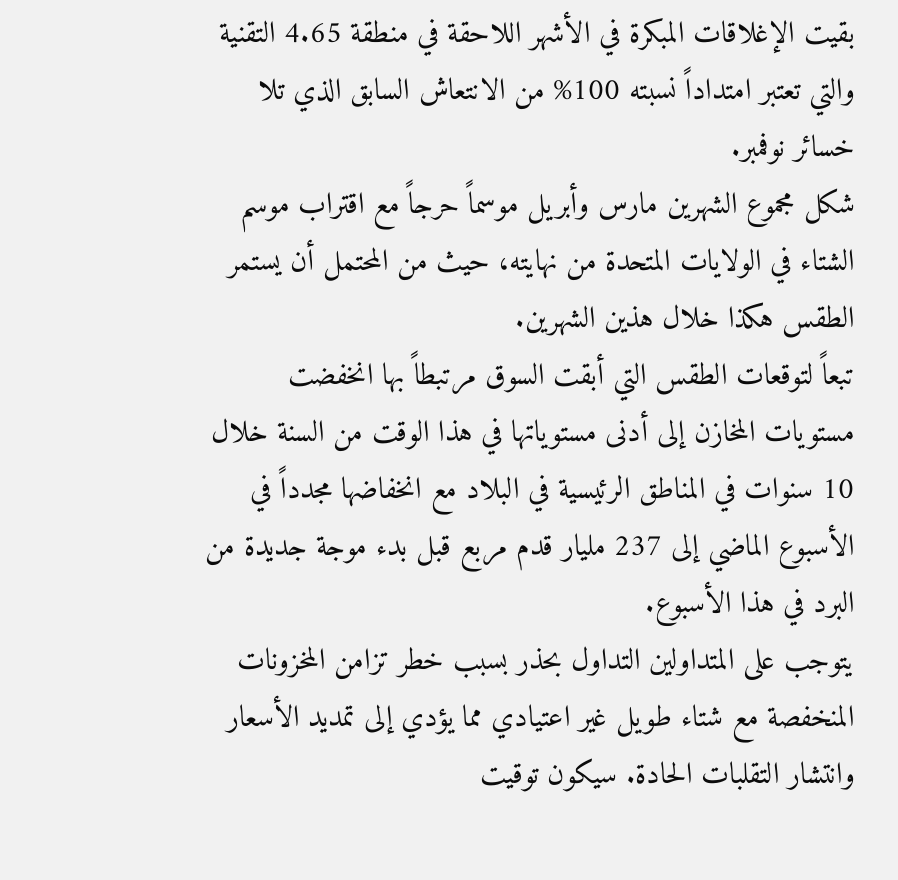بقيت الإغلاقات المبكرة في الأشهر اللاحقة في منطقة 4.65 التقنية والتي تعتبر امتداداً نسبته 100% من الانتعاش السابق الذي تلا خسائر نوفمبر.
شكل مجموع الشهرين مارس وأبريل موسماً حرجاً مع اقتراب موسم الشتاء في الولايات المتحدة من نهايته، حيث من المحتمل أن يستمر الطقس هكذا خلال هذين الشهرين.
تبعاً لتوقعات الطقس التي أبقت السوق مرتبطاً بها انخفضت مستويات المخازن إلى أدنى مستوياتها في هذا الوقت من السنة خلال 10 سنوات في المناطق الرئيسية في البلاد مع انخفاضها مجدداً في الأسبوع الماضي إلى 237 مليار قدم مربع قبل بدء موجة جديدة من البرد في هذا الأسبوع.
يتوجب على المتداولين التداول بحذر بسبب خطر تزامن المخزونات المنخفصة مع شتاء طويل غير اعتيادي مما يؤدي إلى تمديد الأسعار وانتشار التقلبات الحادة. سيكون توقيت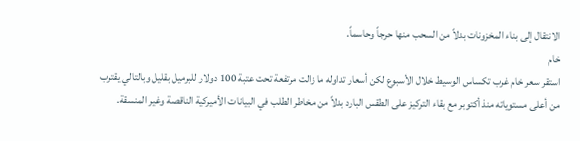الانتقال إلى بناء المخزونات بدلاً من السحب منها حرجاً وحاسماً.
خام
استقر سعر خام غرب تكساس الوسيط خلال الأسبوع لكن أسعار تداوله ما زالت مرتفعة تحت عتبة 100 دولار للبرميل بقليل وبالتالي يقترب من أعلى مستوياته منذ أكتوبر مع بقاء التركيز على الطقس البارد بدلاً من مخاطر الطلب في البيانات الأميركية الناقصة وغير المنسقة.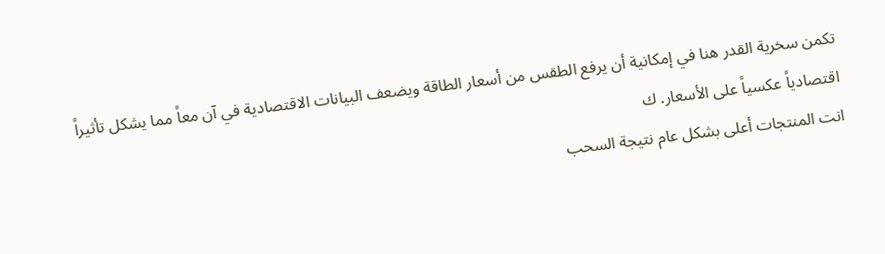تكمن سخرية القدر هنا في إمكانية أن يرفع الطقس من أسعار الطاقة ويضعف البيانات الاقتصادية في آن معاً مما يشكل تأثيراً اقتصادياً عكسياً على الأسعار. ك
انت المنتجات أعلى بشكل عام نتيجة السحب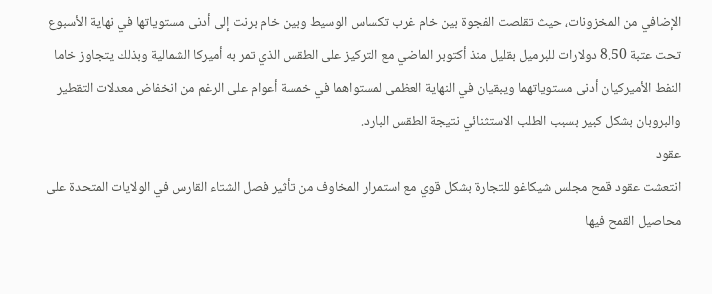الإضافي من المخزونات، حيث تقلصت الفجوة بين خام غرب تكساس الوسيط وبين خام برنت إلى أدنى مستوياتها في نهاية الأسبوع تحت عتبة 8.50 دولارات للبرميل بقليل منذ أكتوبر الماضي مع التركيز على الطقس الذي تمر به أميركا الشمالية وبذلك يتجاوز خاما النفط الأميركيان أدنى مستوياتهما ويبقيان في النهاية العظمى لمستواهما في خمسة أعوام على الرغم من انخفاض معدلات التقطير والبروبان بشكل كبير بسبب الطلب الاستثنائي نتيجة الطقس البارد.
عقود
انتعشت عقود قمح مجلس شيكاغو للتجارة بشكل قوي مع استمرار المخاوف من تأثير فصل الشتاء القارس في الولايات المتحدة على محاصيل القمح فيها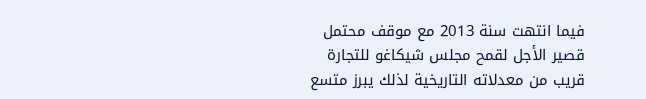فيما انتهت سنة 2013 مع موقف محتمل قصير الأجل لقمح مجلس شيكاغو للتجارة قريب من معدلاته التاريخية لذلك يبرز متسع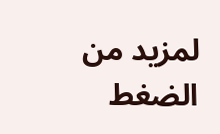لمزيد من الضغط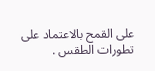على القمح بالاعتماد على تطورات الطقس .